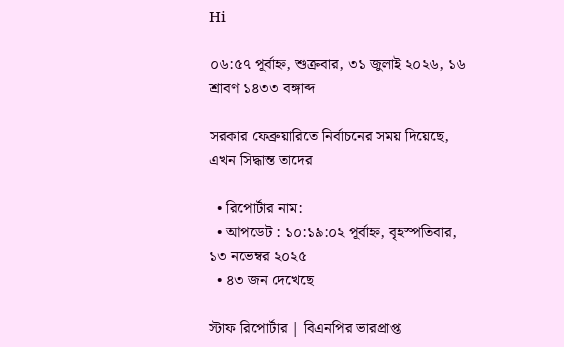Hi

০৬:৫৭ পূর্বাহ্ন, শুক্রবার, ৩১ জুলাই ২০২৬, ১৬ শ্রাবণ ১৪৩৩ বঙ্গাব্দ

সরকার ফেব্রুয়ারিতে নির্বাচনের সময় দিয়েছে, এখন সিদ্ধান্ত তাদের

  • রিপোর্টার নাম:
  • আপডেট : ১০:১৯:০২ পূর্বাহ্ন, বৃহস্পতিবার, ১৩ নভেম্বর ২০২৫
  • ৪৩ জন দেখেছে

স্টাফ রিপোর্টার | বিএনপির ভারপ্রাপ্ত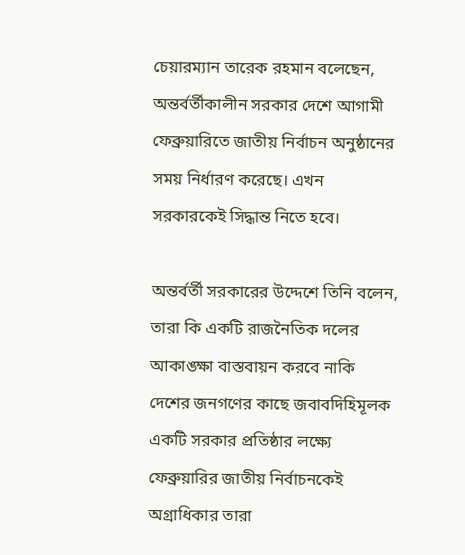চেয়ারম্যান তারেক রহমান বলেছেন, অন্তর্বর্তীকালীন সরকার দেশে আগামী ফেব্রুয়ারিতে জাতীয় নির্বাচন অনুষ্ঠানের সময় নির্ধারণ করেছে। এখন সরকারকেই সিদ্ধান্ত নিতে হবে।

অন্তর্বর্তী সরকারের উদ্দেশে তিনি বলেন, তারা কি একটি রাজনৈতিক দলের আকাঙ্ক্ষা বাস্তবায়ন করবে নাকি দেশের জনগণের কাছে জবাবদিহিমূলক একটি সরকার প্রতিষ্ঠার লক্ষ্যে ফেব্রুয়ারির জাতীয় নির্বাচনকেই অগ্রাধিকার তারা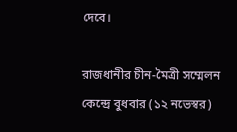দেবে।

রাজধানীর চীন-মৈত্রী সম্মেলন কেন্দ্রে বুধবার (১২ নভেস্বর)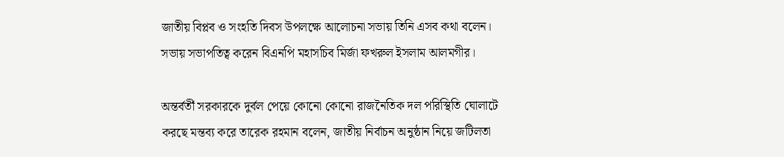জাতীয় বিপ্লব ও সংহতি দিবস উপলক্ষে আলোচনা সভায় তিনি এসব কথা বলেন। সভায় সভাপতিত্ব করেন বিএনপি মহাসচিব মির্জা ফখরুল ইসলাম আলমগীর।

অন্তর্বর্তী সরকারকে দুর্বল পেয়ে কোনো কোনো রাজনৈতিক দল পরিস্থিতি ঘোলাটে করছে মন্তব্য করে তারেক রহমান বলেন, জাতীয় নির্বাচন অনুষ্ঠান নিয়ে জটিলতা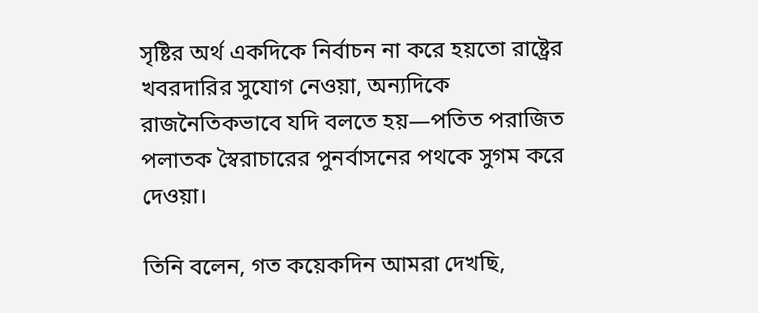সৃষ্টির অর্থ একদিকে নির্বাচন না করে হয়তো রাষ্ট্রের খবরদারির সুযোগ নেওয়া, অন্যদিকে রাজনৈতিকভাবে যদি বলতে হয়—পতিত পরাজিত পলাতক স্বৈরাচারের পুনর্বাসনের পথকে সুগম করে দেওয়া।

তিনি বলেন, গত কয়েকদিন আমরা দেখছি,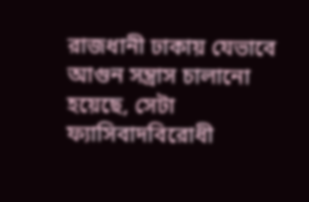রাজধানী ঢাকায় যেভাবে আগুন সন্ত্রাস চালানো হয়েছে, সেটা ফ্যাসিবাদবিরোধী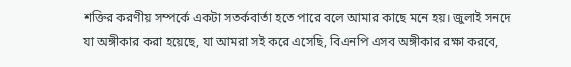শক্তির করণীয় সম্পর্কে একটা সতর্কবার্তা হতে পারে বলে আমার কাছে মনে হয়। জুলাই সনদে যা অঙ্গীকার করা হয়েছে, যা আমরা সই করে এসেছি, বিএনপি এসব অঙ্গীকার রক্ষা করবে,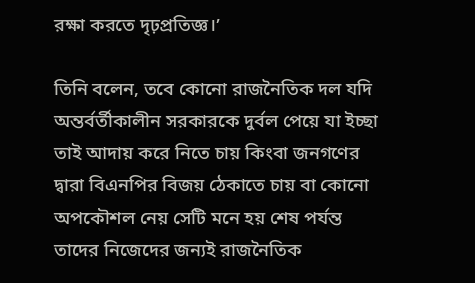রক্ষা করতে দৃঢ়প্রতিজ্ঞ।’

তিনি বলেন, তবে কোনো রাজনৈতিক দল যদি অন্তর্বর্তীকালীন সরকারকে দুর্বল পেয়ে যা ইচ্ছা তাই আদায় করে নিতে চায় কিংবা জনগণের দ্বারা বিএনপির বিজয় ঠেকাতে চায় বা কোনো অপকৌশল নেয় সেটি মনে হয় শেষ পর্যন্ত তাদের নিজেদের জন্যই রাজনৈতিক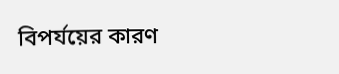বিপর্যয়ের কারণ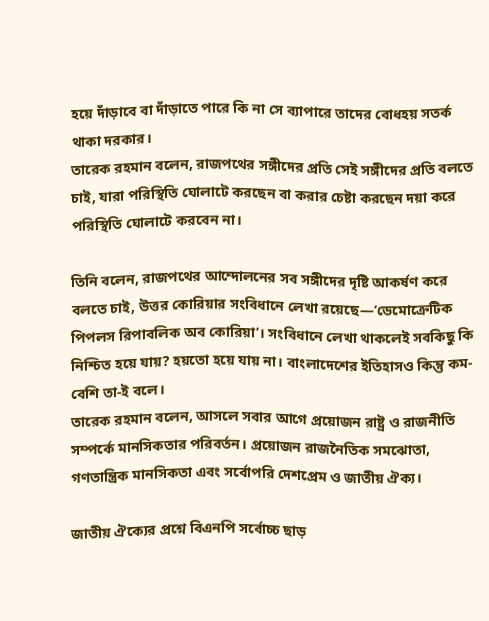হয়ে দাঁড়াবে বা দাঁড়াতে পারে কি না সে ব্যাপারে তাদের বোধহয় সতর্ক থাকা দরকার।
তারেক রহমান বলেন, রাজপথের সঙ্গীদের প্রতি সেই সঙ্গীদের প্রতি বলতে চাই, যারা পরিস্থিতি ঘোলাটে করছেন বা করার চেষ্টা করছেন দয়া করে পরিস্থিতি ঘোলাটে করবেন না।

তিনি বলেন, রাজপথের আন্দোলনের সব সঙ্গীদের দৃষ্টি আকর্ষণ করে বলতে চাই, উত্তর কোরিয়ার সংবিধানে লেখা রয়েছে—‘ডেমোক্রেটিক পিপলস রিপাবলিক অব কোরিয়া’। সংবিধানে লেখা থাকলেই সবকিছু কি নিশ্চিত হয়ে যায়? হয়তো হয়ে যায় না। বাংলাদেশের ইতিহাসও কিন্তু কম-বেশি তা-ই বলে।
তারেক রহমান বলেন, আসলে সবার আগে প্রয়োজন রাষ্ট্র ও রাজনীতি সম্পর্কে মানসিকতার পরিবর্তন। প্রয়োজন রাজনৈতিক সমঝোতা, গণতান্ত্রিক মানসিকতা এবং সর্বোপরি দেশপ্রেম ও জাতীয় ঐক্য।

জাতীয় ঐক্যের প্রশ্নে বিএনপি সর্বোচ্চ ছাড়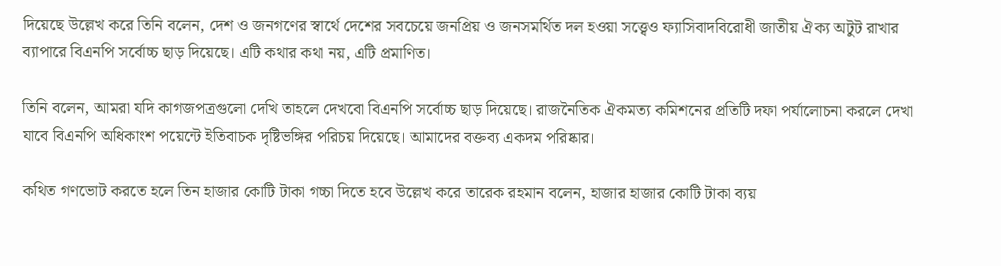দিয়েছে উল্লেখ করে তিনি বলেন, দেশ ও জনগণের স্বার্থে দেশের সবচেয়ে জনপ্রিয় ও জনসমর্থিত দল হওয়া সত্ত্বেও ফ্যাসিবাদবিরোধী জাতীয় ঐক্য অটুট রাখার ব্যাপারে বিএনপি সর্বোচ্চ ছাড় দিয়েছে। এটি কথার কথা নয়, এটি প্রমাণিত।

তিনি বলেন, আমরা যদি কাগজপত্রগুলো দেখি তাহলে দেখবো বিএনপি সর্বোচ্চ ছাড় দিয়েছে। রাজনৈতিক ঐকমত্য কমিশনের প্রতিটি দফা পর্যালোচনা করলে দেখা যাবে বিএনপি অধিকাংশ পয়েন্টে ইতিবাচক দৃষ্টিভঙ্গির পরিচয় দিয়েছে। আমাদের বক্তব্য একদম পরিষ্কার।

কথিত গণভোট করতে হলে তিন হাজার কোটি টাকা গচ্চা দিতে হবে উল্লেখ করে তারেক রহমান বলেন, হাজার হাজার কোটি টাকা ব্যয়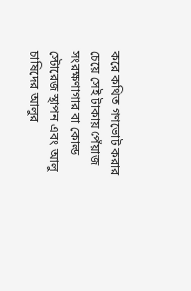করে কথিত গণভোট করার চেয়ে সেই টাকায় পেঁয়াজ সংরক্ষণাগার বা কোল্ড স্টোরেজ স্থাপন এবং আলু চাষিদের আলুর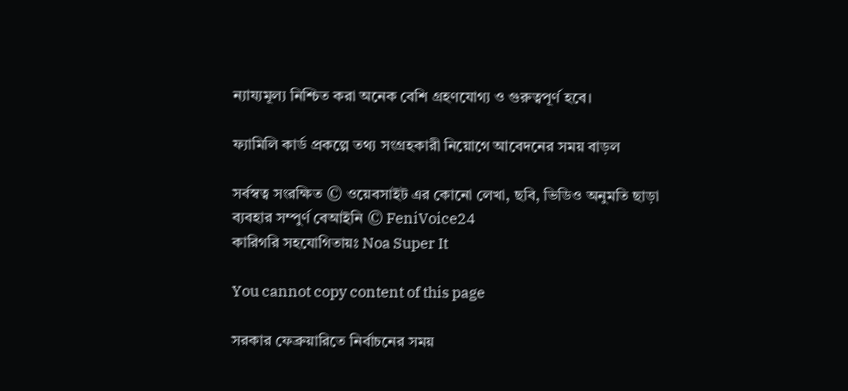ন্যায্যমূল্য নিশ্চিত করা অনেক বেশি গ্রহণযোগ্য ও গুরুত্বপূর্ণ হবে।

ফ্যামিলি কার্ড প্রকল্পে তথ্য সংগ্রহকারী নিয়োগে আবেদনের সময় বাড়ল

সর্বস্বত্ব সংরক্ষিত © ওয়েবসাইট এর কোনো লেখা, ছবি, ভিডিও অনুমতি ছাড়া ব্যবহার সম্পুর্ণ বেআইনি © FeniVoice24
কারিগরি সহযোগিতায়ঃ Noa Super It

You cannot copy content of this page

সরকার ফেব্রুয়ারিতে নির্বাচনের সময়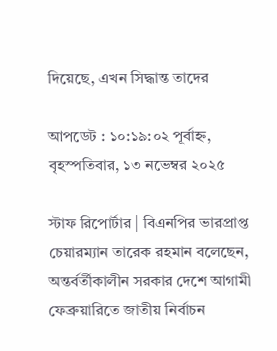দিয়েছে, এখন সিদ্ধান্ত তাদের

আপডেট : ১০:১৯:০২ পূর্বাহ্ন, বৃহস্পতিবার, ১৩ নভেম্বর ২০২৫

স্টাফ রিপোর্টার | বিএনপির ভারপ্রাপ্ত চেয়ারম্যান তারেক রহমান বলেছেন, অন্তর্বর্তীকালীন সরকার দেশে আগামী ফেব্রুয়ারিতে জাতীয় নির্বাচন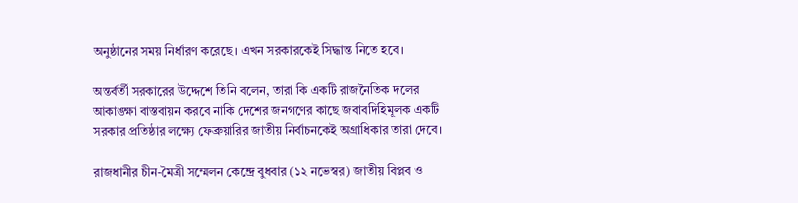অনুষ্ঠানের সময় নির্ধারণ করেছে। এখন সরকারকেই সিদ্ধান্ত নিতে হবে।

অন্তর্বর্তী সরকারের উদ্দেশে তিনি বলেন, তারা কি একটি রাজনৈতিক দলের আকাঙ্ক্ষা বাস্তবায়ন করবে নাকি দেশের জনগণের কাছে জবাবদিহিমূলক একটি সরকার প্রতিষ্ঠার লক্ষ্যে ফেব্রুয়ারির জাতীয় নির্বাচনকেই অগ্রাধিকার তারা দেবে।

রাজধানীর চীন-মৈত্রী সম্মেলন কেন্দ্রে বুধবার (১২ নভেস্বর) জাতীয় বিপ্লব ও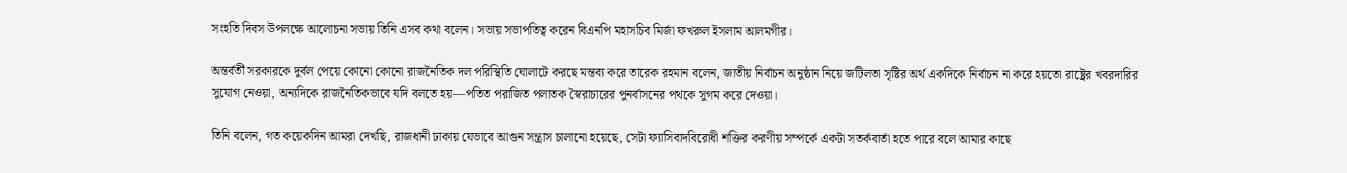সংহতি দিবস উপলক্ষে আলোচনা সভায় তিনি এসব কথা বলেন। সভায় সভাপতিত্ব করেন বিএনপি মহাসচিব মির্জা ফখরুল ইসলাম আলমগীর।

অন্তর্বর্তী সরকারকে দুর্বল পেয়ে কোনো কোনো রাজনৈতিক দল পরিস্থিতি ঘোলাটে করছে মন্তব্য করে তারেক রহমান বলেন, জাতীয় নির্বাচন অনুষ্ঠান নিয়ে জটিলতা সৃষ্টির অর্থ একদিকে নির্বাচন না করে হয়তো রাষ্ট্রের খবরদারির সুযোগ নেওয়া, অন্যদিকে রাজনৈতিকভাবে যদি বলতে হয়—পতিত পরাজিত পলাতক স্বৈরাচারের পুনর্বাসনের পথকে সুগম করে দেওয়া।

তিনি বলেন, গত কয়েকদিন আমরা দেখছি, রাজধানী ঢাকায় যেভাবে আগুন সন্ত্রাস চালানো হয়েছে, সেটা ফ্যাসিবাদবিরোধী শক্তির করণীয় সম্পর্কে একটা সতর্কবার্তা হতে পারে বলে আমার কাছে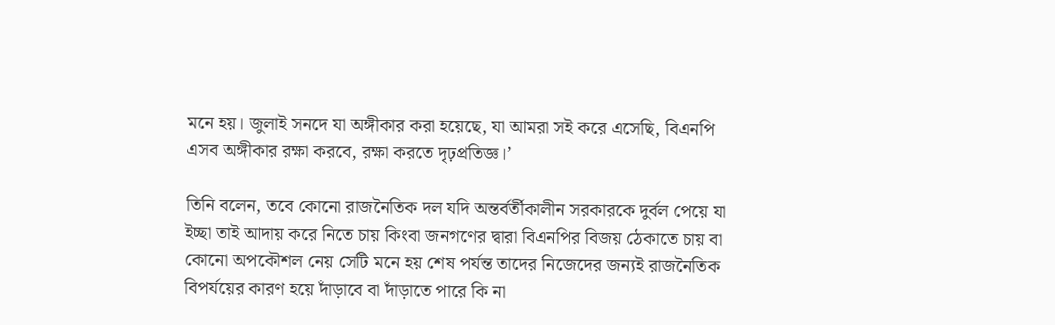মনে হয়। জুলাই সনদে যা অঙ্গীকার করা হয়েছে, যা আমরা সই করে এসেছি, বিএনপি এসব অঙ্গীকার রক্ষা করবে, রক্ষা করতে দৃঢ়প্রতিজ্ঞ।’

তিনি বলেন, তবে কোনো রাজনৈতিক দল যদি অন্তর্বর্তীকালীন সরকারকে দুর্বল পেয়ে যা ইচ্ছা তাই আদায় করে নিতে চায় কিংবা জনগণের দ্বারা বিএনপির বিজয় ঠেকাতে চায় বা কোনো অপকৌশল নেয় সেটি মনে হয় শেষ পর্যন্ত তাদের নিজেদের জন্যই রাজনৈতিক বিপর্যয়ের কারণ হয়ে দাঁড়াবে বা দাঁড়াতে পারে কি না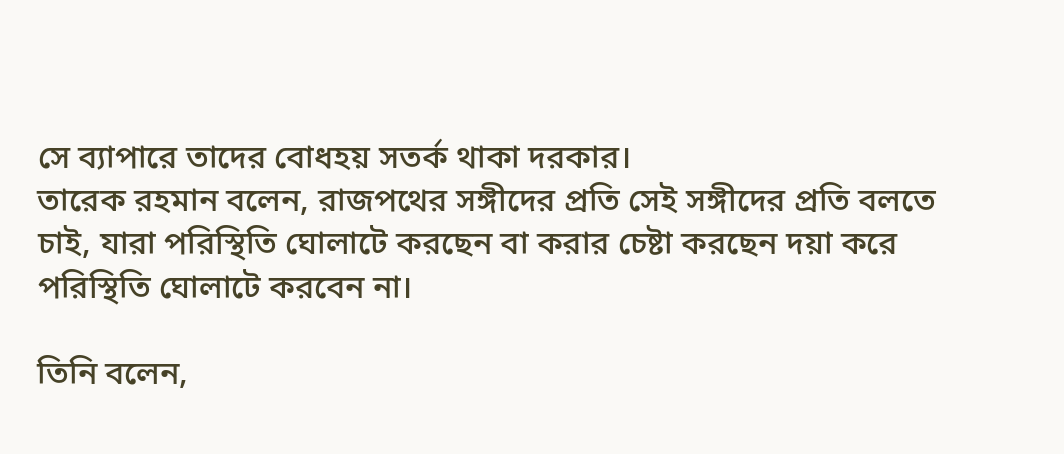সে ব্যাপারে তাদের বোধহয় সতর্ক থাকা দরকার।
তারেক রহমান বলেন, রাজপথের সঙ্গীদের প্রতি সেই সঙ্গীদের প্রতি বলতে চাই, যারা পরিস্থিতি ঘোলাটে করছেন বা করার চেষ্টা করছেন দয়া করে পরিস্থিতি ঘোলাটে করবেন না।

তিনি বলেন,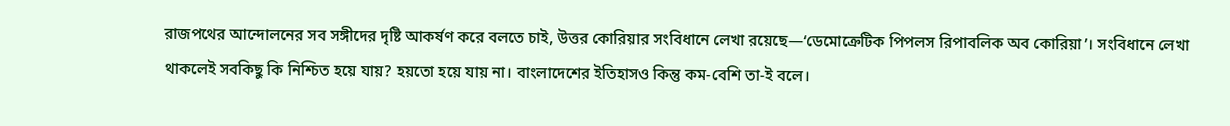রাজপথের আন্দোলনের সব সঙ্গীদের দৃষ্টি আকর্ষণ করে বলতে চাই, উত্তর কোরিয়ার সংবিধানে লেখা রয়েছে—‘ডেমোক্রেটিক পিপলস রিপাবলিক অব কোরিয়া’। সংবিধানে লেখা থাকলেই সবকিছু কি নিশ্চিত হয়ে যায়? হয়তো হয়ে যায় না। বাংলাদেশের ইতিহাসও কিন্তু কম-বেশি তা-ই বলে।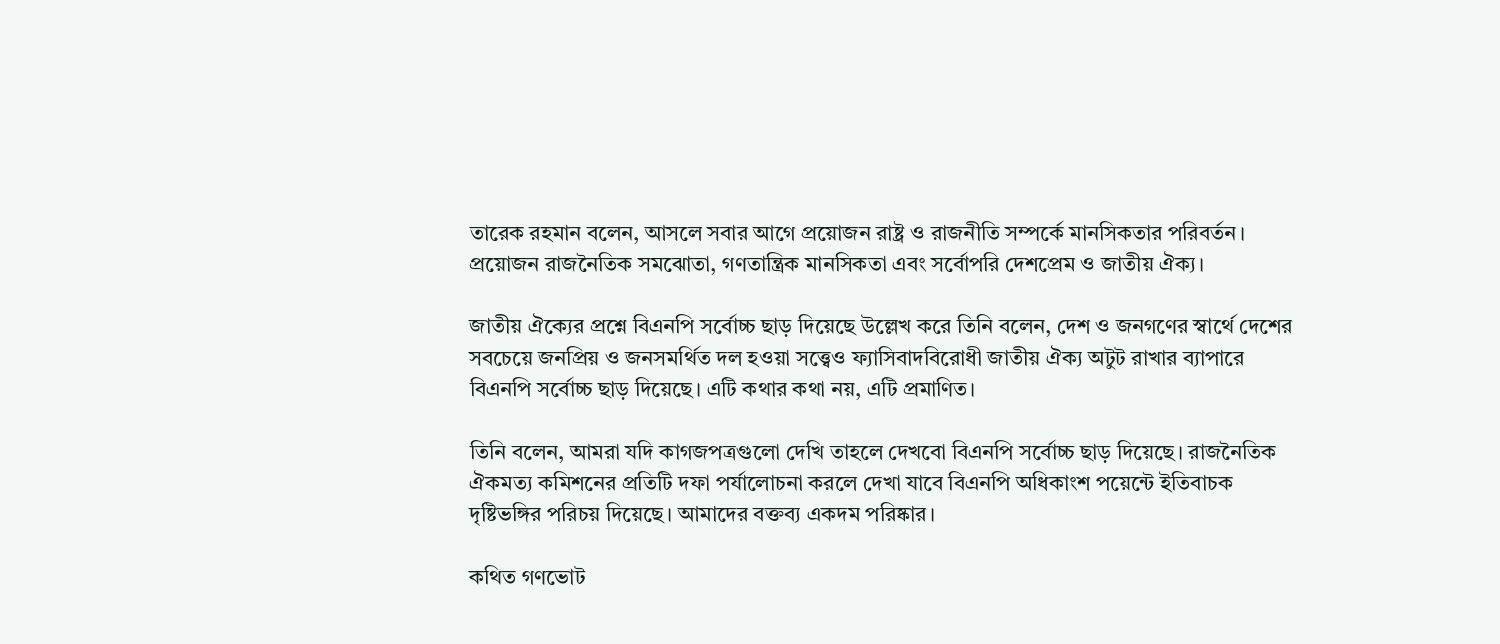তারেক রহমান বলেন, আসলে সবার আগে প্রয়োজন রাষ্ট্র ও রাজনীতি সম্পর্কে মানসিকতার পরিবর্তন। প্রয়োজন রাজনৈতিক সমঝোতা, গণতান্ত্রিক মানসিকতা এবং সর্বোপরি দেশপ্রেম ও জাতীয় ঐক্য।

জাতীয় ঐক্যের প্রশ্নে বিএনপি সর্বোচ্চ ছাড় দিয়েছে উল্লেখ করে তিনি বলেন, দেশ ও জনগণের স্বার্থে দেশের সবচেয়ে জনপ্রিয় ও জনসমর্থিত দল হওয়া সত্ত্বেও ফ্যাসিবাদবিরোধী জাতীয় ঐক্য অটুট রাখার ব্যাপারে বিএনপি সর্বোচ্চ ছাড় দিয়েছে। এটি কথার কথা নয়, এটি প্রমাণিত।

তিনি বলেন, আমরা যদি কাগজপত্রগুলো দেখি তাহলে দেখবো বিএনপি সর্বোচ্চ ছাড় দিয়েছে। রাজনৈতিক ঐকমত্য কমিশনের প্রতিটি দফা পর্যালোচনা করলে দেখা যাবে বিএনপি অধিকাংশ পয়েন্টে ইতিবাচক দৃষ্টিভঙ্গির পরিচয় দিয়েছে। আমাদের বক্তব্য একদম পরিষ্কার।

কথিত গণভোট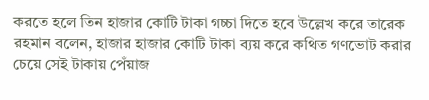করতে হলে তিন হাজার কোটি টাকা গচ্চা দিতে হবে উল্লেখ করে তারেক রহমান বলেন, হাজার হাজার কোটি টাকা ব্যয় করে কথিত গণভোট করার চেয়ে সেই টাকায় পেঁয়াজ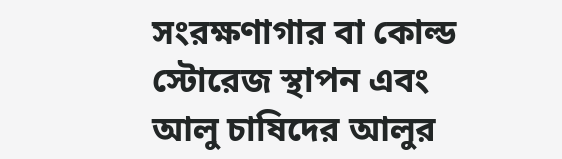সংরক্ষণাগার বা কোল্ড স্টোরেজ স্থাপন এবং আলু চাষিদের আলুর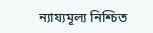ন্যায্যমূল্য নিশ্চিত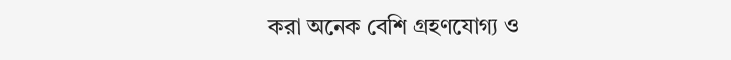করা অনেক বেশি গ্রহণযোগ্য ও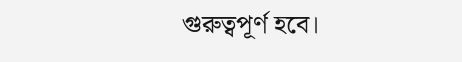গুরুত্বপূর্ণ হবে।